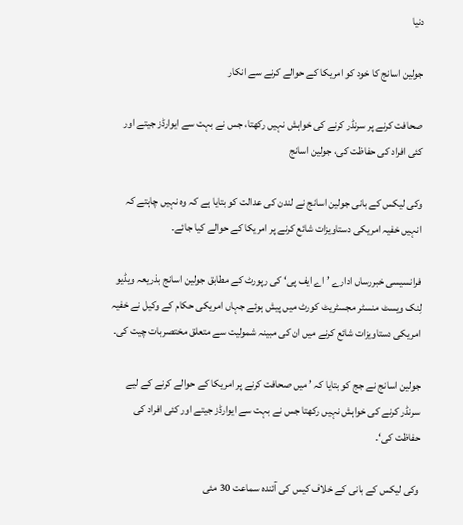دنیا

جولین اسانج کا خود کو امریکا کے حوالے کرنے سے انکار

صحافت کرنے پر سرنڈر کرنے کی خواہش نہیں رکھتا، جس نے بہت سے ایوارڈز جیتے اور کئی افراد کی حفاظت کی، جولین اسانج

وکی لیکس کے بانی جولین اسانج نے لندن کی عدالت کو بتایا ہے کہ وہ نہیں چاہتے کہ انہیں خفیہ امریکی دستاویزات شائع کرنے پر امریکا کے حوالے کیا جائے۔

فرانسیسی خبررساں ادارے ’ اے ایف پی‘ کی رپورٹ کے مطابق جولین اسانج بذریعہ ویڈیو لِنک ویسٹ منسٹر مجسٹریٹ کورٹ میں پیش ہوئے جہاں امریکی حکام کے وکیل نے خفیہ امریکی دستاویزات شائع کرنے میں ان کی مبینہ شمولیت سے متعلق مختصربات چیت کی۔

جولین اسانج نے جج کو بتایا کہ ’ میں صحافت کرنے پر امریکا کے حوالے کرنے کے لیے سرنڈر کرنے کی خواہش نہیں رکھتا جس نے بہت سے ایوارڈز جیتے اور کئی افراد کی حفاظت کی‘۔

وکی لیکس کے بانی کے خلاف کیس کی آئندہ سماعت 30 مئی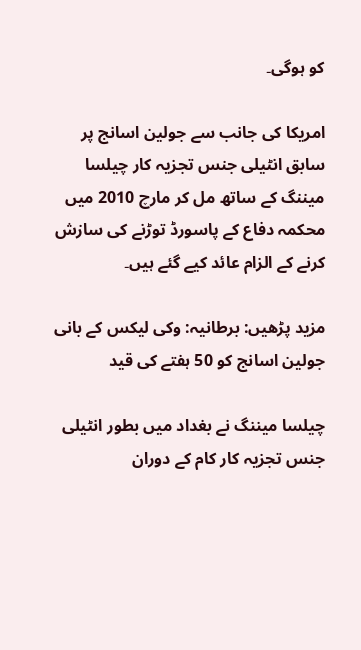کو ہوگی۔

امریکا کی جانب سے جولین اسانج پر سابق انٹیلی جنس تجزیہ کار چیلسا میننگ کے ساتھ مل کر مارچ 2010 میں محکمہ دفاع کے پاسورڈ توڑنے کی سازش کرنے کے الزام عائد کیے گئے ہیں۔

مزید پڑھیں: برطانیہ: وکی لیکس کے بانی جولین اسانج کو 50 ہفتے کی قید

چیلسا میننگ نے بغداد میں بطور انٹیلی جنس تجزیہ کار کام کے دوران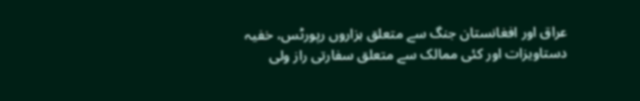عراق اور افغانستان جنگ سے متعلق ہزاروں رپورٹس، خفیہ دستاویزات اور کئی ممالک سے متعلق سفارتی راز ولی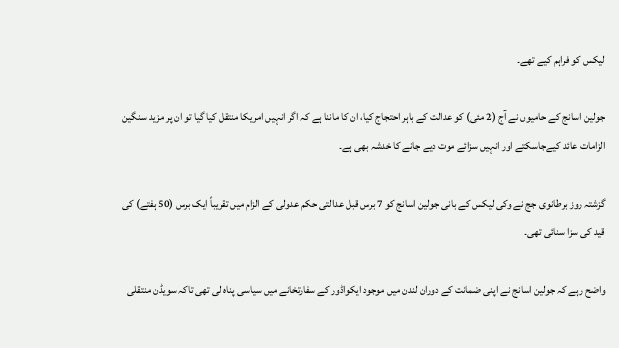لیکس کو فراہم کیے تھے۔

جولین اسانج کے حامیوں نے آج (2 مئی) کو عدالت کے باہر احتجاج کیا، ان کا ماننا ہے کہ اگر انہیں امریکا منتقل کیا گیا تو ان پر مزید سنگین الزامات عائد کیےجاسکتے اور انہیں سزائے موت دیے جانے کا خدشہ بھی ہے۔

گزشتہ روز برطانوی جج نے وکی لیکس کے بانی جولین اسانج کو 7 برس قبل عدالتی حکم عدولی کے الزام میں تقریباً ایک برس (50 ہفتے) کی قید کی سزا سنائی تھی۔

واضح رہے کہ جولین اسانج نے اپنی ضمانت کے دوران لندن میں موجود ایکواڈور کے سفارتخانے میں سیاسی پناہ لی تھی تاکہ سویڈن منتقلی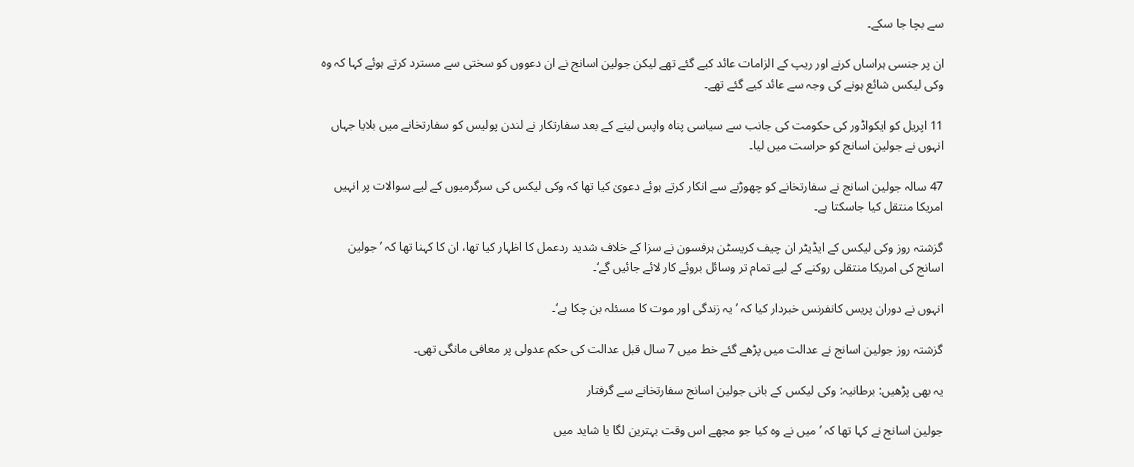سے بچا جا سکے۔

ان پر جنسی ہراساں کرنے اور ریپ کے الزامات عائد کیے گئے تھے لیکن جولین اسانج نے ان دعووں کو سختی سے مسترد کرتے ہوئے کہا کہ وہ وکی لیکس شائع ہونے کی وجہ سے عائد کیے گئے تھے۔

11 اپریل کو ایکواڈور کی حکومت کی جانب سے سیاسی پناہ واپس لینے کے بعد سفارتکار نے لندن پولیس کو سفارتخانے میں بلایا جہاں انہوں نے جولین اسانج کو حراست میں لیا۔

47 سالہ جولین اسانج نے سفارتخانے کو چھوڑنے سے انکار کرتے ہوئے دعویٰ کیا تھا کہ وکی لیکس کی سرگرمیوں کے لیے سوالات پر انہیں امریکا منتقل کیا جاسکتا ہے۔

گزشتہ روز وکی لیکس کے ایڈیٹر ان چیف کریسٹن ہرفسون نے سزا کے خلاف شدید ردعمل کا اظہار کیا تھا، ان کا کہنا تھا کہ ’جولین اسانج کی امریکا منتقلی روکنے کے لیے تمام تر وسائل بروئے کار لائے جائیں گے‘۔

انہوں نے دوران پریس کانفرنس خبردار کیا کہ ’یہ زندگی اور موت کا مسئلہ بن چکا ہے‘۔

گزشتہ روز جولین اسانج نے عدالت میں پڑھے گئے خط میں 7 سال قبل عدالت کی حکم عدولی پر معافی مانگی تھی۔

یہ بھی پڑھیں: برطانیہ: وکی لیکس کے بانی جولین اسانج سفارتخانے سے گرفتار

جولین اسانج نے کہا تھا کہ ’ میں نے وہ کیا جو مجھے اس وقت بہترین لگا یا شاید میں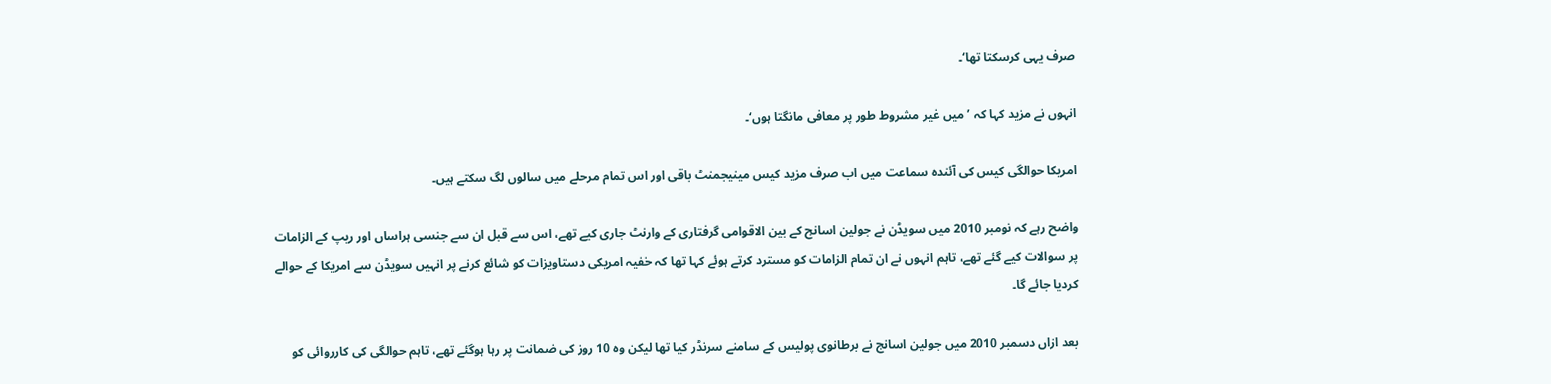صرف یہی کرسکتا تھا‘۔

انہوں نے مزید کہا کہ ’ میں غیر مشروط طور پر معافی مانگتا ہوں‘۔

امریکا حوالگی کیس کی آئندہ سماعت میں اب صرف مزید کیس مینیجمنٹ باقی اور اس تمام مرحلے میں سالوں لگ سکتے ہیں۔

واضح رہے کہ نومبر 2010 میں سویڈن نے جولین اسانج کے بین الاقوامی گرفتاری کے وارنٹ جاری کیے تھے، اس سے قبل ان سے جنسی ہراساں اور ریپ کے الزامات پر سوالات کیے گئے تھے، تاہم انہوں نے ان تمام الزامات کو مسترد کرتے ہوئے کہا تھا کہ خفیہ امریکی دستاویزات کو شائع کرنے پر انہیں سویڈن سے امریکا کے حوالے کردیا جائے گا۔

بعد ازاں دسمبر 2010 میں جولین اسانج نے برطانوی پولیس کے سامنے سرنڈر کیا تھا لیکن وہ 10 روز کی ضمانت پر رہا ہوگئے تھے، تاہم حوالگی کی کارروائی کو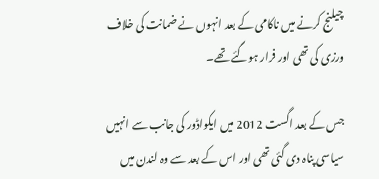چیلنج کرنے میں ناکامی کے بعد انہوں نے ضمانت کی خلاف ورزی کی تھی اور فرار ہوگئے تھے۔

جس کے بعد اگست 2012 میں ایکواڈور کی جانب سے انہیں سیاسی پناہ دی گئی تھی اور اس کے بعد سے وہ لندن میں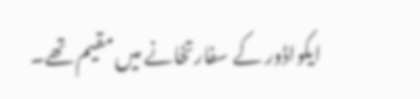ایکواڈور کے سفارتخانے میں مقیم تھے۔